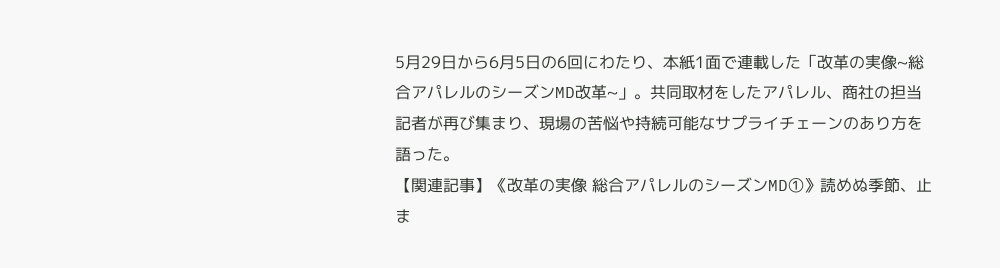5月29日から6月5日の6回にわたり、本紙1面で連載した「改革の実像~総合アパレルのシーズンMD改革~」。共同取材をしたアパレル、商社の担当記者が再び集まり、現場の苦悩や持続可能なサプライチェーンのあり方を語った。
【関連記事】《改革の実像 総合アパレルのシーズンMD①》読めぬ季節、止ま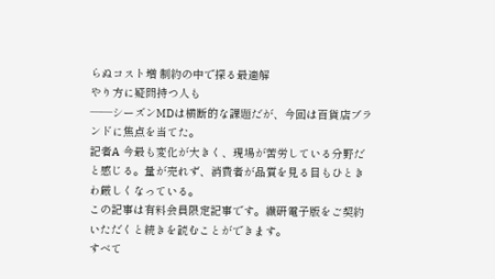らぬコスト増 制約の中で探る最適解
やり方に疑問持つ人も
――シーズンMDは横断的な課題だが、今回は百貨店ブランドに焦点を当てた。
記者A 今最も変化が大きく、現場が苦労している分野だと感じる。量が売れず、消費者が品質を見る目もひときわ厳しくなっている。
この記事は有料会員限定記事です。繊研電子版をご契約いただくと続きを読むことができます。
すべて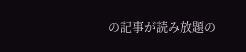の記事が読み放題の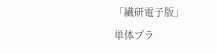「繊研電子版」
単体プラ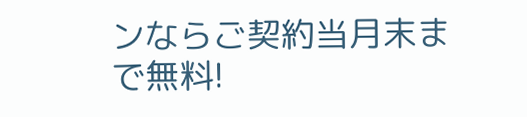ンならご契約当月末まで無料!